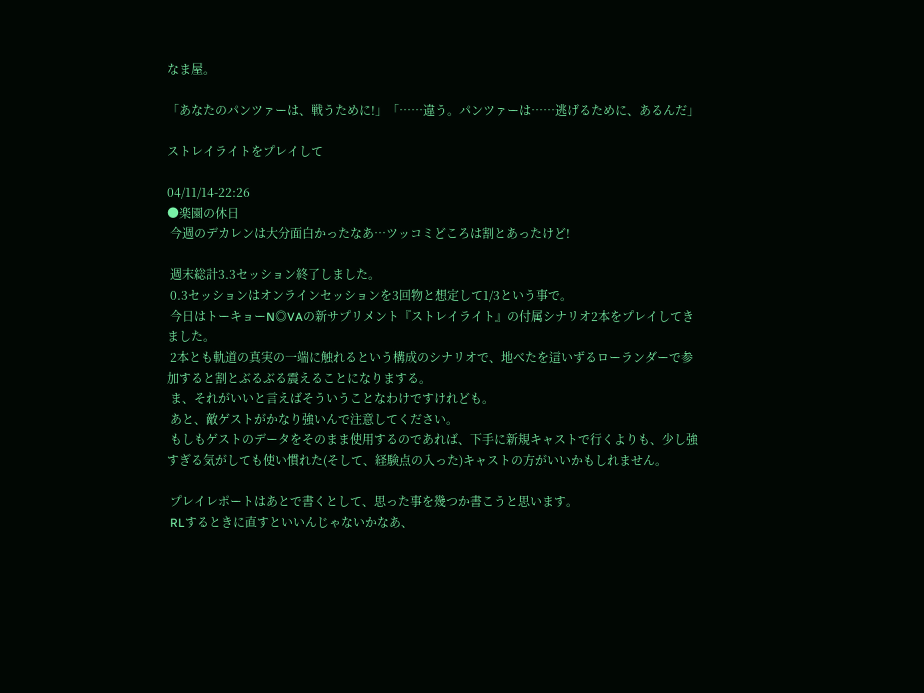なま屋。

「あなたのパンツァーは、戦うために!」「……違う。パンツァーは……逃げるために、あるんだ」

ストレイライトをプレイして

04/11/14-22:26
●楽園の休日
 今週のデカレンは大分面白かったなあ…ツッコミどころは割とあったけど!

 週末総計3.3セッション終了しました。
 0.3セッションはオンラインセッションを3回物と想定して1/3という事で。
 今日はトーキョーN◎VAの新サプリメント『ストレイライト』の付属シナリオ2本をプレイしてきました。
 2本とも軌道の真実の一端に触れるという構成のシナリオで、地べたを這いずるローランダーで参加すると割とぶるぶる震えることになりまする。
 ま、それがいいと言えばそういうことなわけですけれども。
 あと、敵ゲストがかなり強いんで注意してください。
 もしもゲストのデータをそのまま使用するのであれば、下手に新規キャストで行くよりも、少し強すぎる気がしても使い慣れた(そして、経験点の入った)キャストの方がいいかもしれません。

 プレイレポートはあとで書くとして、思った事を幾つか書こうと思います。
 RLするときに直すといいんじゃないかなあ、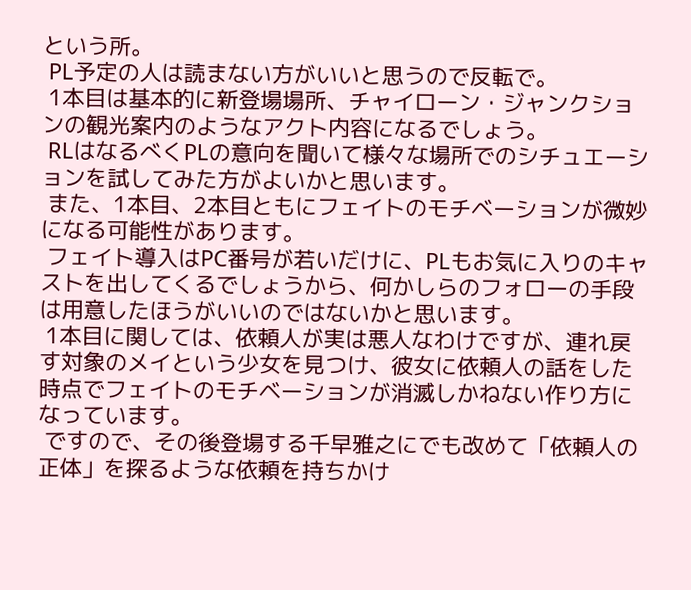という所。
 PL予定の人は読まない方がいいと思うので反転で。
 1本目は基本的に新登場場所、チャイローン・ジャンクションの観光案内のようなアクト内容になるでしょう。
 RLはなるべくPLの意向を聞いて様々な場所でのシチュエーションを試してみた方がよいかと思います。
 また、1本目、2本目ともにフェイトのモチベーションが微妙になる可能性があります。
 フェイト導入はPC番号が若いだけに、PLもお気に入りのキャストを出してくるでしょうから、何かしらのフォローの手段は用意したほうがいいのではないかと思います。
 1本目に関しては、依頼人が実は悪人なわけですが、連れ戻す対象のメイという少女を見つけ、彼女に依頼人の話をした時点でフェイトのモチベーションが消滅しかねない作り方になっています。
 ですので、その後登場する千早雅之にでも改めて「依頼人の正体」を探るような依頼を持ちかけ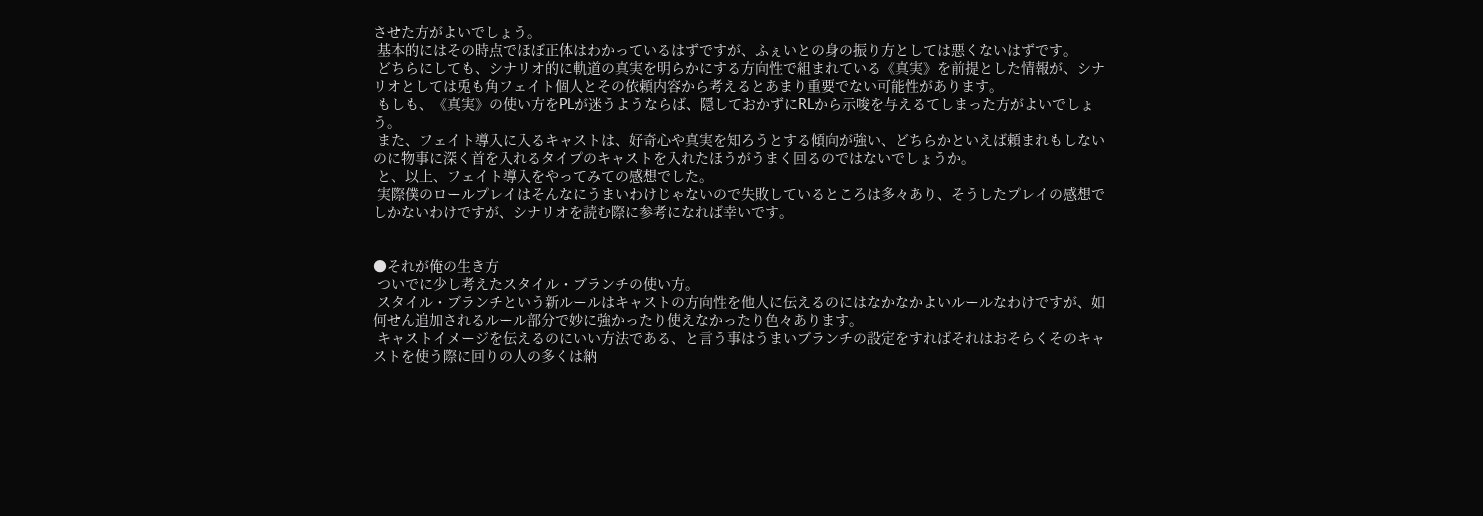させた方がよいでしょう。
 基本的にはその時点でほぼ正体はわかっているはずですが、ふぇいとの身の振り方としては悪くないはずです。
 どちらにしても、シナリオ的に軌道の真実を明らかにする方向性で組まれている《真実》を前提とした情報が、シナリオとしては兎も角フェイト個人とその依頼内容から考えるとあまり重要でない可能性があります。
 もしも、《真実》の使い方をPLが迷うようならば、隠しておかずにRLから示唆を与えるてしまった方がよいでしょう。
 また、フェイト導入に入るキャストは、好奇心や真実を知ろうとする傾向が強い、どちらかといえば頼まれもしないのに物事に深く首を入れるタイプのキャストを入れたほうがうまく回るのではないでしょうか。
 と、以上、フェイト導入をやってみての感想でした。
 実際僕のロールプレイはそんなにうまいわけじゃないので失敗しているところは多々あり、そうしたプレイの感想でしかないわけですが、シナリオを読む際に参考になれば幸いです。


●それが俺の生き方
 ついでに少し考えたスタイル・ブランチの使い方。
 スタイル・ブランチという新ルールはキャストの方向性を他人に伝えるのにはなかなかよいルールなわけですが、如何せん追加されるルール部分で妙に強かったり使えなかったり色々あります。
 キャストイメージを伝えるのにいい方法である、と言う事はうまいブランチの設定をすればそれはおそらくそのキャストを使う際に回りの人の多くは納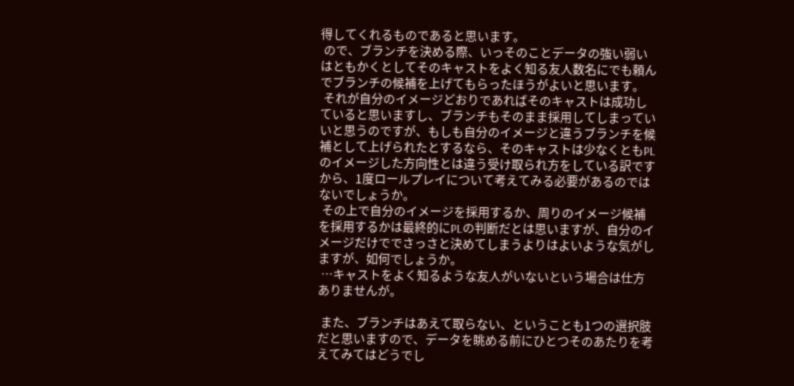得してくれるものであると思います。
 ので、ブランチを決める際、いっそのことデータの強い弱いはともかくとしてそのキャストをよく知る友人数名にでも頼んでブランチの候補を上げてもらったほうがよいと思います。
 それが自分のイメージどおりであればそのキャストは成功していると思いますし、ブランチもそのまま採用してしまっていいと思うのですが、もしも自分のイメージと違うブランチを候補として上げられたとするなら、そのキャストは少なくともPLのイメージした方向性とは違う受け取られ方をしている訳ですから、1度ロールプレイについて考えてみる必要があるのではないでしょうか。
 その上で自分のイメージを採用するか、周りのイメージ候補を採用するかは最終的にPLの判断だとは思いますが、自分のイメージだけででさっさと決めてしまうよりはよいような気がしますが、如何でしょうか。
 …キャストをよく知るような友人がいないという場合は仕方ありませんが。

 また、ブランチはあえて取らない、ということも1つの選択肢だと思いますので、データを眺める前にひとつそのあたりを考えてみてはどうでし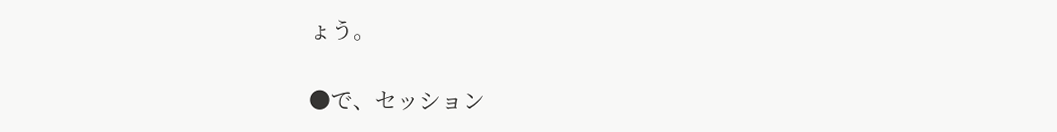ょう。

●で、セッション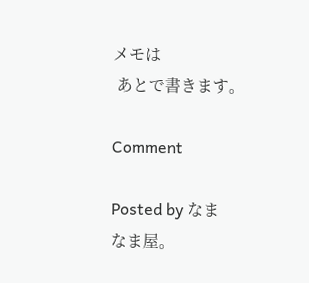メモは
 あとで書きます。

Comment

Posted by なま
なま屋。